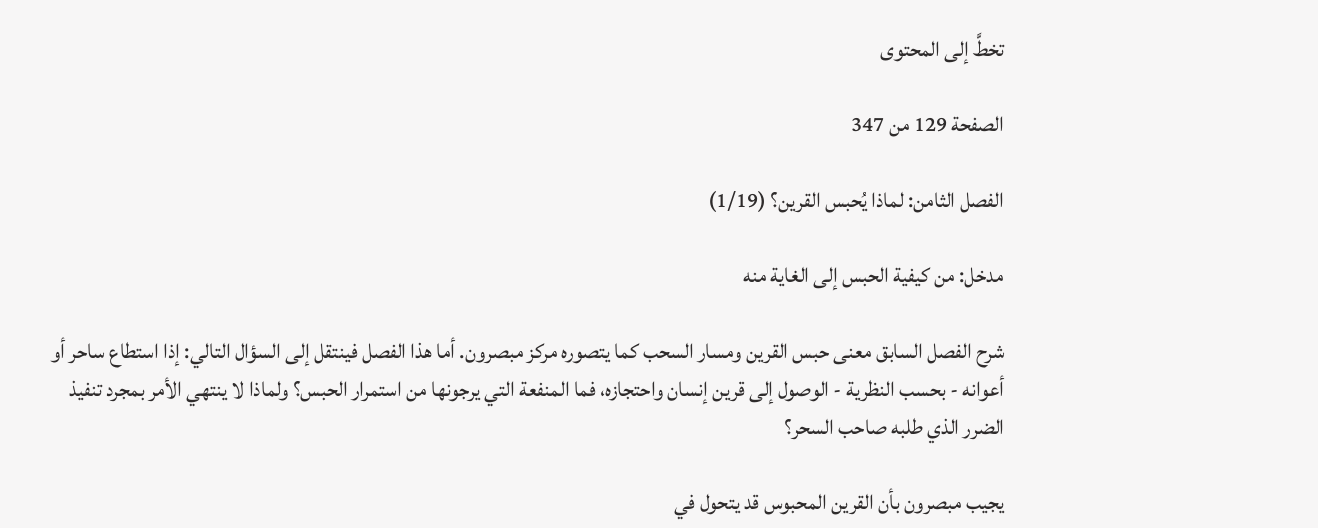تخطَّ إلى المحتوى

الصفحة 129 من 347

الفصل الثامن: لماذا يُحبس القرين؟ (1/19)

مدخل: من كيفية الحبس إلى الغاية منه

شرح الفصل السابق معنى حبس القرين ومسار السحب كما يتصوره مركز مبصرون. أما هذا الفصل فينتقل إلى السؤال التالي: إذا استطاع ساحر أو أعوانه - بحسب النظرية - الوصول إلى قرين إنسان واحتجازه، فما المنفعة التي يرجونها من استمرار الحبس؟ ولماذا لا ينتهي الأمر بمجرد تنفيذ الضرر الذي طلبه صاحب السحر؟

يجيب مبصرون بأن القرين المحبوس قد يتحول في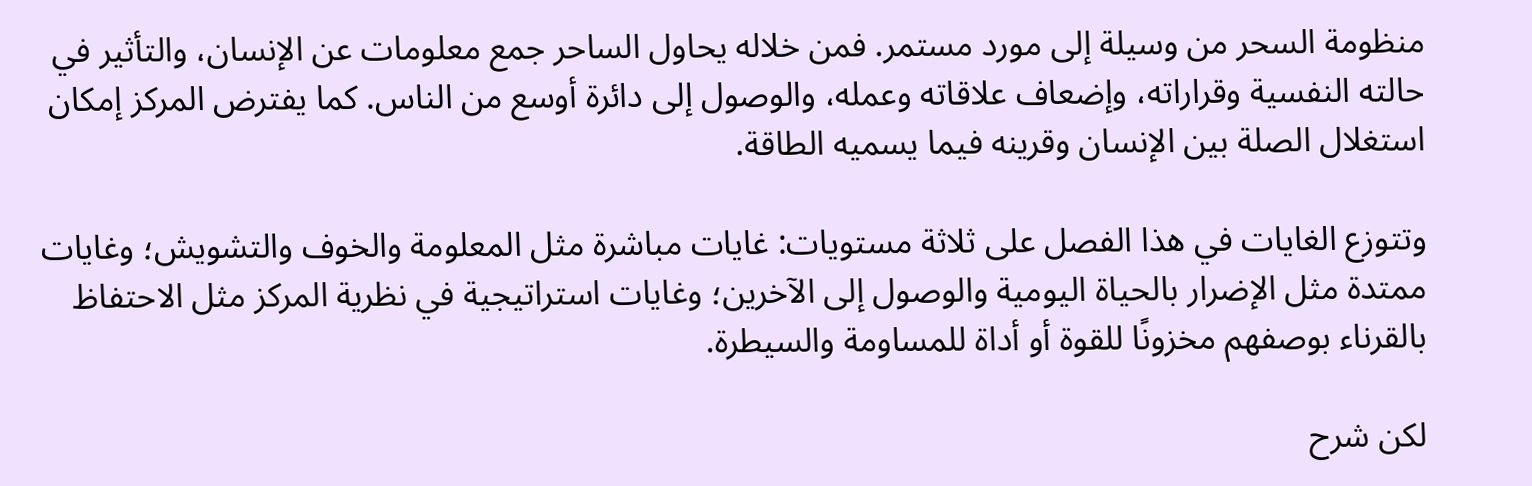منظومة السحر من وسيلة إلى مورد مستمر. فمن خلاله يحاول الساحر جمع معلومات عن الإنسان، والتأثير في حالته النفسية وقراراته، وإضعاف علاقاته وعمله، والوصول إلى دائرة أوسع من الناس. كما يفترض المركز إمكان استغلال الصلة بين الإنسان وقرينه فيما يسميه الطاقة.

وتتوزع الغايات في هذا الفصل على ثلاثة مستويات: غايات مباشرة مثل المعلومة والخوف والتشويش؛ وغايات ممتدة مثل الإضرار بالحياة اليومية والوصول إلى الآخرين؛ وغايات استراتيجية في نظرية المركز مثل الاحتفاظ بالقرناء بوصفهم مخزونًا للقوة أو أداة للمساومة والسيطرة.

لكن شرح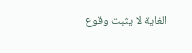الغاية لا يثبت وقوع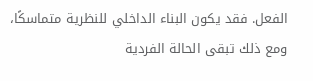الفعل. فقد يكون البناء الداخلي للنظرية متماسكًا، ومع ذلك تبقى الحالة الفردية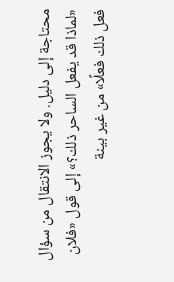محتاجة إلى دليل. ولا يجوز الانتقال من سؤال «لماذا قد يفعل الساحر ذلك؟» إلى قول «فلان فعل ذلك فعلًا» من غير بينة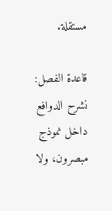مستقلة.

قاعدة الفصل: نشرح الدوافع داخل نموذج مبصرون، ولا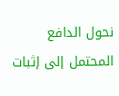نحول الدافع المحتمل إلى إثبات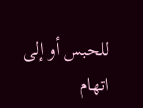للحبس أو إلى اتهام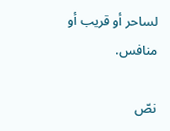لساحر أو قريب أو منافس.

نصّ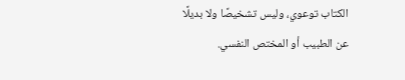الكتاب توعوي، وليس تشخيصًا ولا بديلًا عن الطبيب أو المختص النفسي.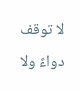لا توقف دواءً ولا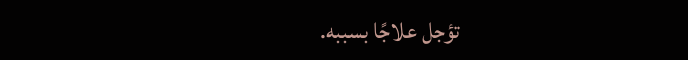تؤجل علاجًا بسببه.